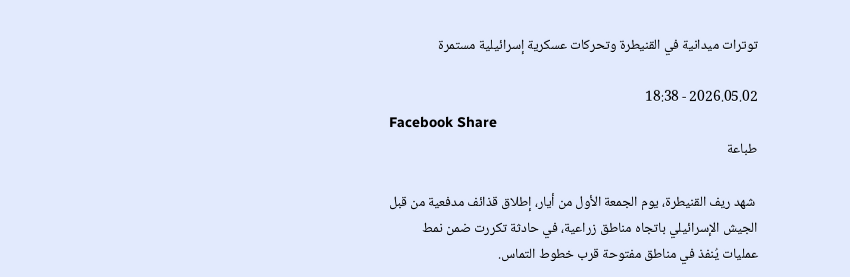توترات ميدانية في القنيطرة وتحركات عسكرية إسرائيلية مستمرة

2026.05.02 - 18:38
Facebook Share
طباعة

 شهد ريف القنيطرة، يوم الجمعة الأول من أيار، إطلاق قذائف مدفعية من قبل الجيش الإسرائيلي باتجاه مناطق زراعية، في حادثة تكررت ضمن نمط عمليات يُنفذ في مناطق مفتوحة قرب خطوط التماس.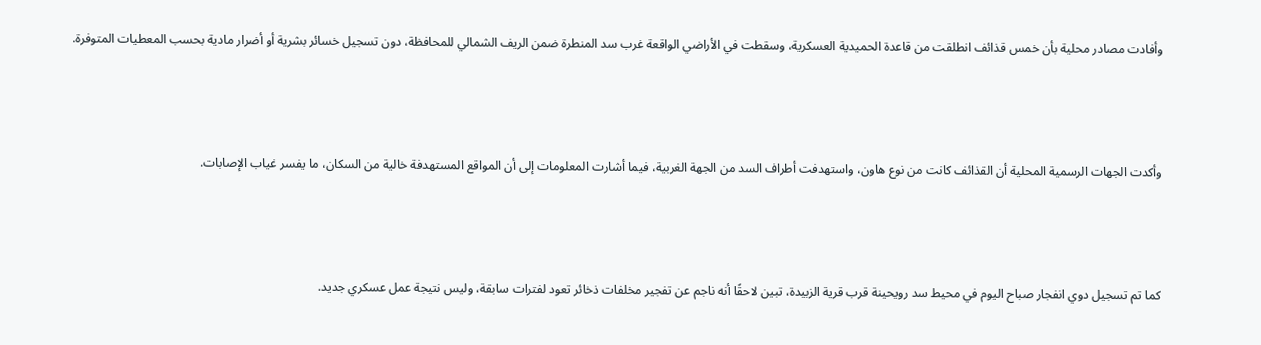وأفادت مصادر محلية بأن خمس قذائف انطلقت من قاعدة الحميدية العسكرية، وسقطت في الأراضي الواقعة غرب سد المنطرة ضمن الريف الشمالي للمحافظة، دون تسجيل خسائر بشرية أو أضرار مادية بحسب المعطيات المتوفرة.



وأكدت الجهات الرسمية المحلية أن القذائف كانت من نوع هاون، واستهدفت أطراف السد من الجهة الغربية، فيما أشارت المعلومات إلى أن المواقع المستهدفة خالية من السكان، ما يفسر غياب الإصابات.



كما تم تسجيل دوي انفجار صباح اليوم في محيط سد رويحينة قرب قرية الزبيدة، تبين لاحقًا أنه ناجم عن تفجير مخلفات ذخائر تعود لفترات سابقة، وليس نتيجة عمل عسكري جديد.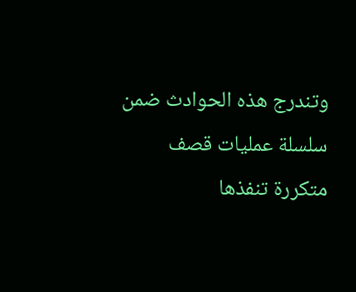وتندرج هذه الحوادث ضمن سلسلة عمليات قصف متكررة تنفذها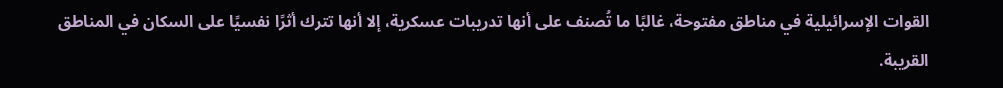القوات الإسرائيلية في مناطق مفتوحة، غالبًا ما تُصنف على أنها تدريبات عسكرية، إلا أنها تترك أثرًا نفسيًا على السكان في المناطق القريبة.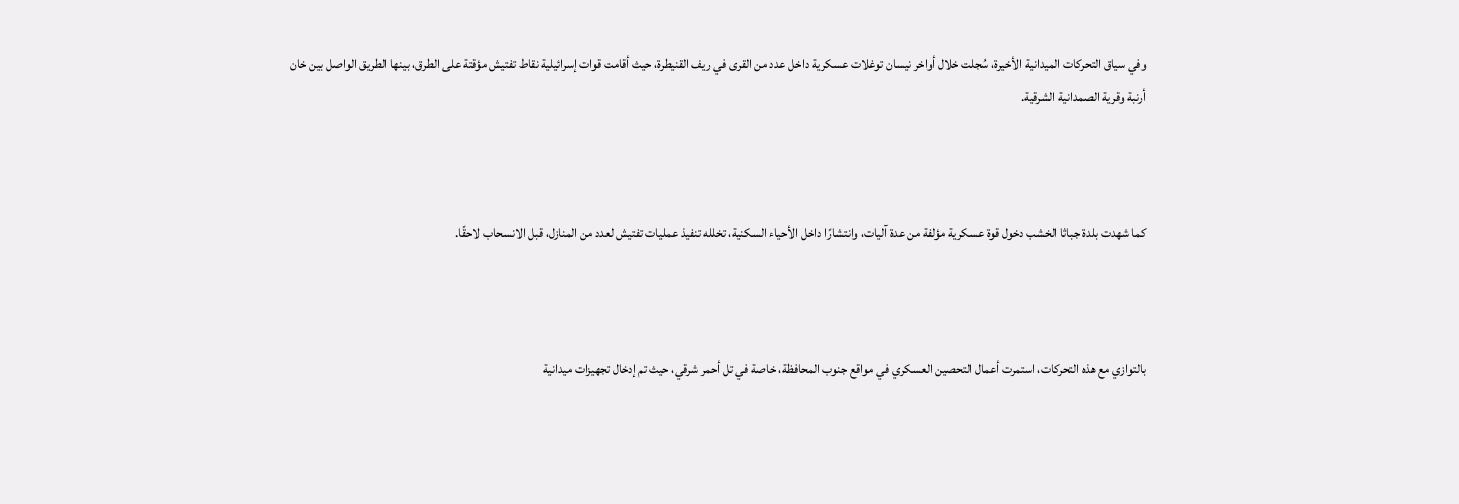وفي سياق التحركات الميدانية الأخيرة، سُجلت خلال أواخر نيسان توغلات عسكرية داخل عدد من القرى في ريف القنيطرة، حيث أقامت قوات إسرائيلية نقاط تفتيش مؤقتة على الطرق، بينها الطريق الواصل بين خان أرنبة وقرية الصمدانية الشرقية.



كما شهدت بلدة جباثا الخشب دخول قوة عسكرية مؤلفة من عدة آليات، وانتشارًا داخل الأحياء السكنية، تخلله تنفيذ عمليات تفتيش لعدد من المنازل، قبل الانسحاب لاحقًا.



بالتوازي مع هذه التحركات، استمرت أعمال التحصين العسكري في مواقع جنوب المحافظة، خاصة في تل أحمر شرقي، حيث تم إدخال تجهيزات ميدانية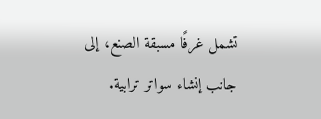تشمل غرفًا مسبقة الصنع، إلى جانب إنشاء سواتر ترابية.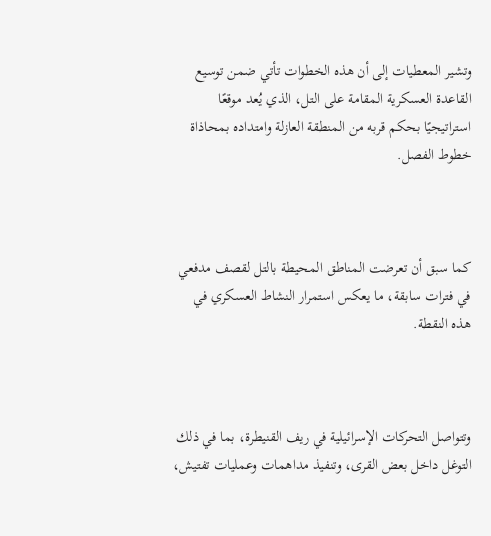وتشير المعطيات إلى أن هذه الخطوات تأتي ضمن توسيع القاعدة العسكرية المقامة على التل، الذي يُعد موقعًا استراتيجيًا بحكم قربه من المنطقة العازلة وامتداده بمحاذاة خطوط الفصل.



كما سبق أن تعرضت المناطق المحيطة بالتل لقصف مدفعي في فترات سابقة، ما يعكس استمرار النشاط العسكري في هذه النقطة.



وتتواصل التحركات الإسرائيلية في ريف القنيطرة، بما في ذلك التوغل داخل بعض القرى، وتنفيذ مداهمات وعمليات تفتيش،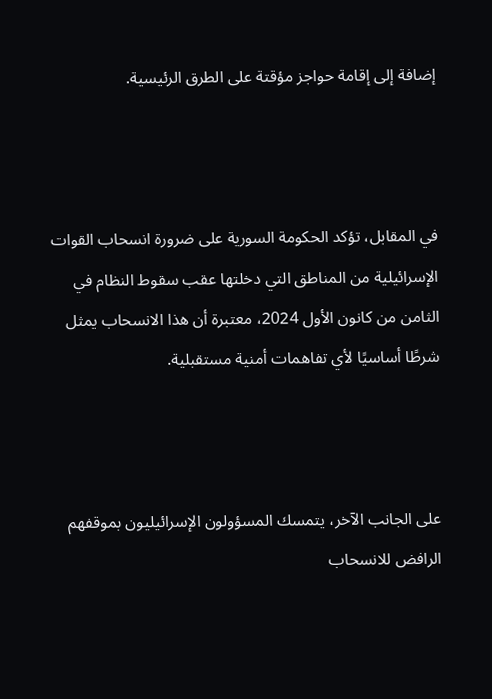إضافة إلى إقامة حواجز مؤقتة على الطرق الرئيسية.



في المقابل، تؤكد الحكومة السورية على ضرورة انسحاب القوات الإسرائيلية من المناطق التي دخلتها عقب سقوط النظام في الثامن من كانون الأول 2024، معتبرة أن هذا الانسحاب يمثل شرطًا أساسيًا لأي تفاهمات أمنية مستقبلية.



على الجانب الآخر، يتمسك المسؤولون الإسرائيليون بموقفهم الرافض للانسحاب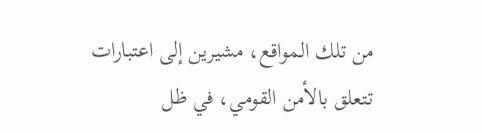من تلك المواقع، مشيرين إلى اعتبارات تتعلق بالأمن القومي، في ظل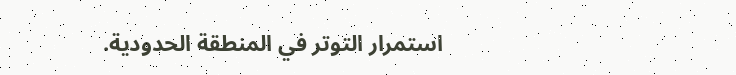استمرار التوتر في المنطقة الحدودية.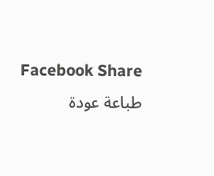Facebook Share
طباعة عودة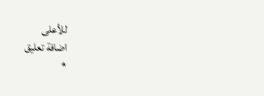للأعلى
اضافة تعليق
*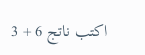اكتب ناتج 6 + 3